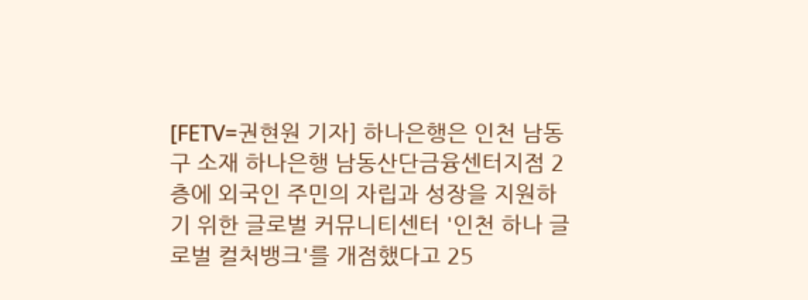[FETV=권현원 기자] 하나은행은 인천 남동구 소재 하나은행 남동산단금융센터지점 2층에 외국인 주민의 자립과 성장을 지원하기 위한 글로벌 커뮤니티센터 '인천 하나 글로벌 컬처뱅크'를 개점했다고 25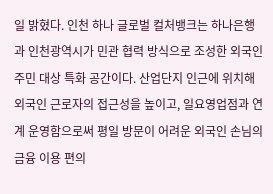일 밝혔다. 인천 하나 글로벌 컬처뱅크는 하나은행과 인천광역시가 민관 협력 방식으로 조성한 외국인 주민 대상 특화 공간이다. 산업단지 인근에 위치해 외국인 근로자의 접근성을 높이고, 일요영업점과 연계 운영함으로써 평일 방문이 어려운 외국인 손님의 금융 이용 편의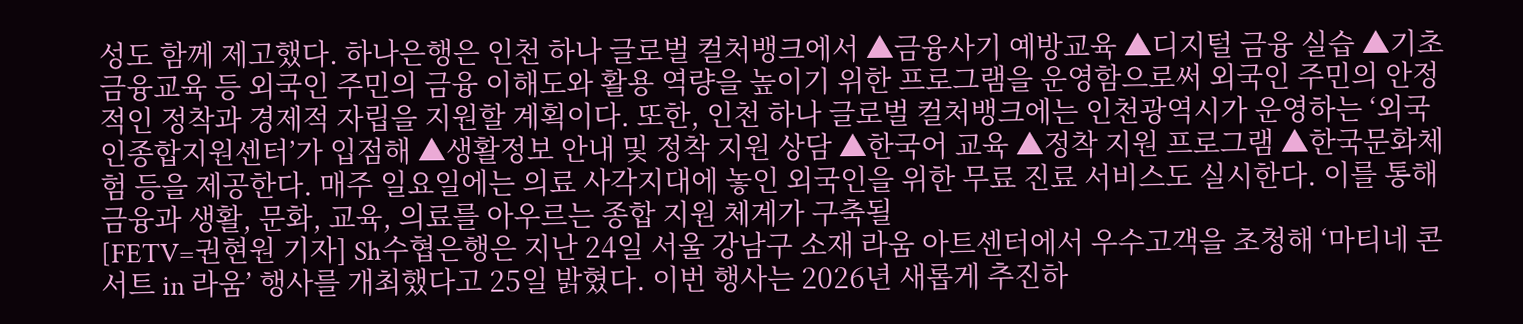성도 함께 제고했다. 하나은행은 인천 하나 글로벌 컬처뱅크에서 ▲금융사기 예방교육 ▲디지털 금융 실습 ▲기초 금융교육 등 외국인 주민의 금융 이해도와 활용 역량을 높이기 위한 프로그램을 운영함으로써 외국인 주민의 안정적인 정착과 경제적 자립을 지원할 계획이다. 또한, 인천 하나 글로벌 컬처뱅크에는 인천광역시가 운영하는 ‘외국인종합지원센터’가 입점해 ▲생활정보 안내 및 정착 지원 상담 ▲한국어 교육 ▲정착 지원 프로그램 ▲한국문화체험 등을 제공한다. 매주 일요일에는 의료 사각지대에 놓인 외국인을 위한 무료 진료 서비스도 실시한다. 이를 통해 금융과 생활, 문화, 교육, 의료를 아우르는 종합 지원 체계가 구축될
[FETV=권현원 기자] Sh수협은행은 지난 24일 서울 강남구 소재 라움 아트센터에서 우수고객을 초청해 ‘마티네 콘서트 in 라움’ 행사를 개최했다고 25일 밝혔다. 이번 행사는 2026년 새롭게 추진하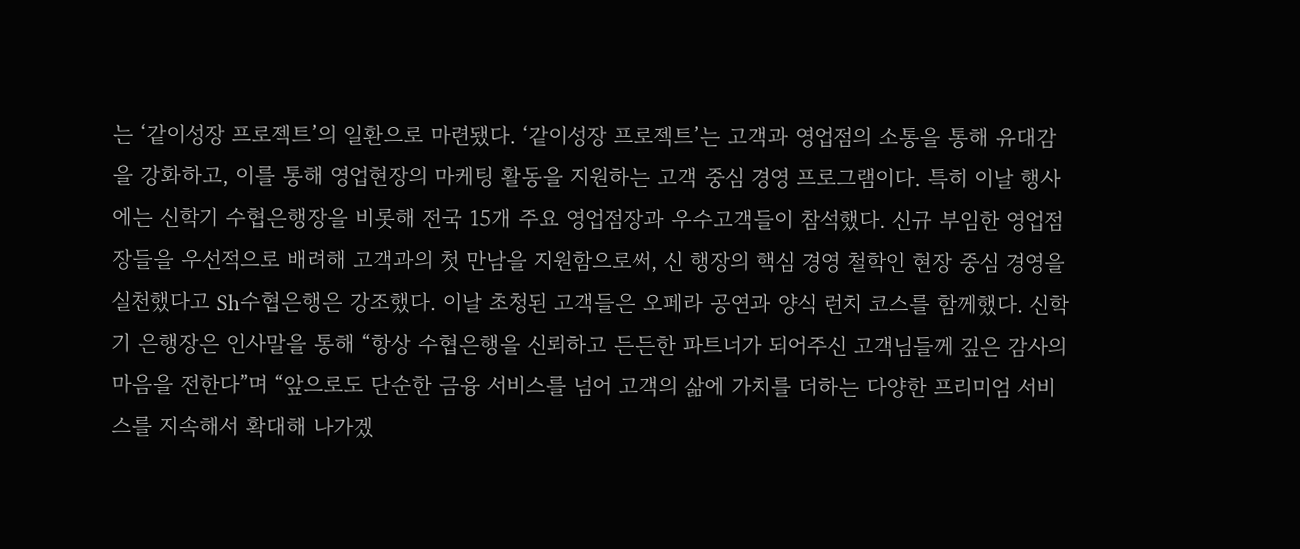는 ‘같이성장 프로젝트’의 일환으로 마련됐다. ‘같이성장 프로젝트’는 고객과 영업점의 소통을 통해 유대감을 강화하고, 이를 통해 영업현장의 마케팅 활동을 지원하는 고객 중심 경영 프로그램이다. 특히 이날 행사에는 신학기 수협은행장을 비롯해 전국 15개 주요 영업점장과 우수고객들이 참석했다. 신규 부임한 영업점장들을 우선적으로 배려해 고객과의 첫 만남을 지원함으로써, 신 행장의 핵심 경영 철학인 현장 중심 경영을 실천했다고 Sh수협은행은 강조했다. 이날 초청된 고객들은 오페라 공연과 양식 런치 코스를 함께했다. 신학기 은행장은 인사말을 통해 “항상 수협은행을 신뢰하고 든든한 파트너가 되어주신 고객님들께 깊은 감사의 마음을 전한다”며 “앞으로도 단순한 금융 서비스를 넘어 고객의 삶에 가치를 더하는 다양한 프리미엄 서비스를 지속해서 확대해 나가겠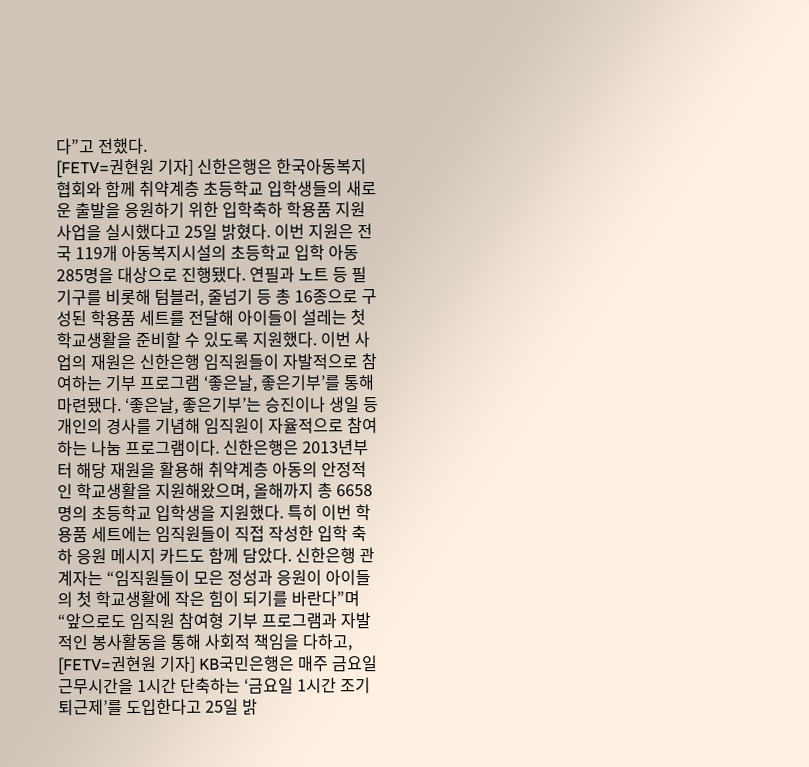다”고 전했다.
[FETV=권현원 기자] 신한은행은 한국아동복지협회와 함께 취약계층 초등학교 입학생들의 새로운 출발을 응원하기 위한 입학축하 학용품 지원 사업을 실시했다고 25일 밝혔다. 이번 지원은 전국 119개 아동복지시설의 초등학교 입학 아동 285명을 대상으로 진행됐다. 연필과 노트 등 필기구를 비롯해 텀블러, 줄넘기 등 총 16종으로 구성된 학용품 세트를 전달해 아이들이 설레는 첫 학교생활을 준비할 수 있도록 지원했다. 이번 사업의 재원은 신한은행 임직원들이 자발적으로 참여하는 기부 프로그램 ‘좋은날, 좋은기부’를 통해 마련됐다. ‘좋은날, 좋은기부’는 승진이나 생일 등 개인의 경사를 기념해 임직원이 자율적으로 참여하는 나눔 프로그램이다. 신한은행은 2013년부터 해당 재원을 활용해 취약계층 아동의 안정적인 학교생활을 지원해왔으며, 올해까지 총 6658명의 초등학교 입학생을 지원했다. 특히 이번 학용품 세트에는 임직원들이 직접 작성한 입학 축하 응원 메시지 카드도 함께 담았다. 신한은행 관계자는 “임직원들이 모은 정성과 응원이 아이들의 첫 학교생활에 작은 힘이 되기를 바란다”며 “앞으로도 임직원 참여형 기부 프로그램과 자발적인 봉사활동을 통해 사회적 책임을 다하고,
[FETV=권현원 기자] KB국민은행은 매주 금요일 근무시간을 1시간 단축하는 ‘금요일 1시간 조기 퇴근제’를 도입한다고 25일 밝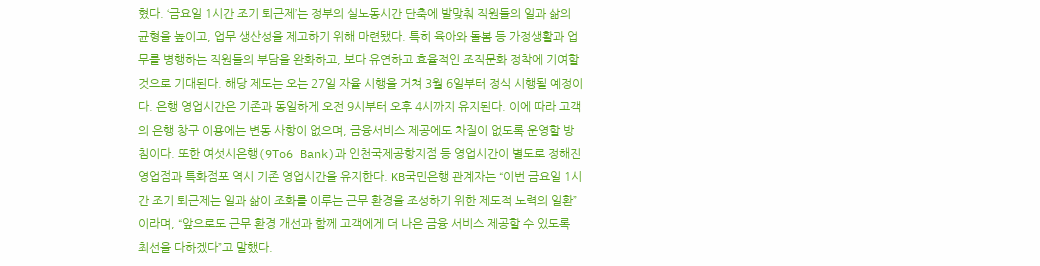혔다. ‘금요일 1시간 조기 퇴근제’는 정부의 실노동시간 단축에 발맞춰 직원들의 일과 삶의 균형을 높이고, 업무 생산성을 제고하기 위해 마련됐다. 특히 육아와 돌봄 등 가정생활과 업무를 병행하는 직원들의 부담을 완화하고, 보다 유연하고 효율적인 조직문화 정착에 기여할 것으로 기대된다. 해당 제도는 오는 27일 자율 시행을 거쳐 3월 6일부터 정식 시행될 예정이다. 은행 영업시간은 기존과 동일하게 오전 9시부터 오후 4시까지 유지된다. 이에 따라 고객의 은행 창구 이용에는 변동 사항이 없으며, 금융서비스 제공에도 차질이 없도록 운영할 방침이다. 또한 여섯시은행(9To6 Bank)과 인천국제공항지점 등 영업시간이 별도로 정해진 영업점과 특화점포 역시 기존 영업시간을 유지한다. KB국민은행 관계자는 “이번 금요일 1시간 조기 퇴근제는 일과 삶이 조화를 이루는 근무 환경을 조성하기 위한 제도적 노력의 일환”이라며, “앞으로도 근무 환경 개선과 함께 고객에게 더 나은 금융 서비스 제공할 수 있도록 최선을 다하겠다”고 말했다.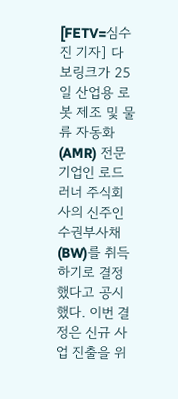[FETV=심수진 기자] 다보링크가 25일 산업용 로봇 제조 및 물류 자동화(AMR) 전문 기업인 로드러너 주식회사의 신주인수권부사채(BW)를 취득하기로 결정했다고 공시했다. 이번 결정은 신규 사업 진출을 위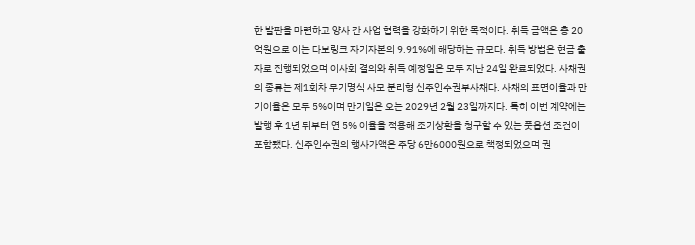한 발판을 마련하고 양사 간 사업 협력을 강화하기 위한 목적이다. 취득 금액은 총 20억원으로 이는 다보링크 자기자본의 9.91%에 해당하는 규모다. 취득 방법은 현금 출자로 진행되었으며 이사회 결의와 취득 예정일은 모두 지난 24일 완료되었다. 사채권의 종류는 제1회차 무기명식 사모 분리형 신주인수권부사채다. 사채의 표면이율과 만기이율은 모두 5%이며 만기일은 오는 2029년 2월 23일까지다. 특히 이번 계약에는 발행 후 1년 뒤부터 연 5% 이율을 적용해 조기상환을 청구할 수 있는 풋옵션 조건이 포함됐다. 신주인수권의 행사가액은 주당 6만6000원으로 책정되었으며 권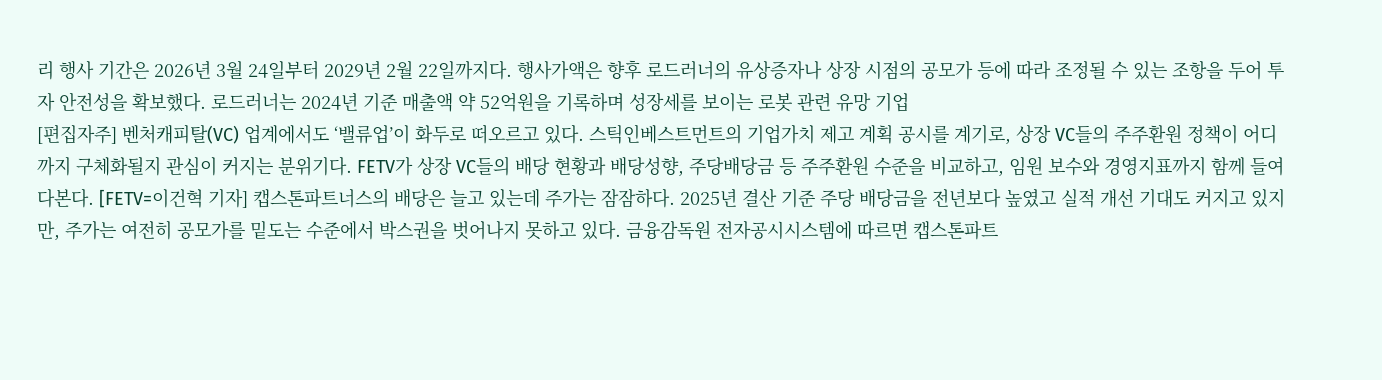리 행사 기간은 2026년 3월 24일부터 2029년 2월 22일까지다. 행사가액은 향후 로드러너의 유상증자나 상장 시점의 공모가 등에 따라 조정될 수 있는 조항을 두어 투자 안전성을 확보했다. 로드러너는 2024년 기준 매출액 약 52억원을 기록하며 성장세를 보이는 로봇 관련 유망 기업
[편집자주] 벤처캐피탈(VC) 업계에서도 ‘밸류업’이 화두로 떠오르고 있다. 스틱인베스트먼트의 기업가치 제고 계획 공시를 계기로, 상장 VC들의 주주환원 정책이 어디까지 구체화될지 관심이 커지는 분위기다. FETV가 상장 VC들의 배당 현황과 배당성향, 주당배당금 등 주주환원 수준을 비교하고, 임원 보수와 경영지표까지 함께 들여다본다. [FETV=이건혁 기자] 캡스톤파트너스의 배당은 늘고 있는데 주가는 잠잠하다. 2025년 결산 기준 주당 배당금을 전년보다 높였고 실적 개선 기대도 커지고 있지만, 주가는 여전히 공모가를 밑도는 수준에서 박스권을 벗어나지 못하고 있다. 금융감독원 전자공시시스템에 따르면 캡스톤파트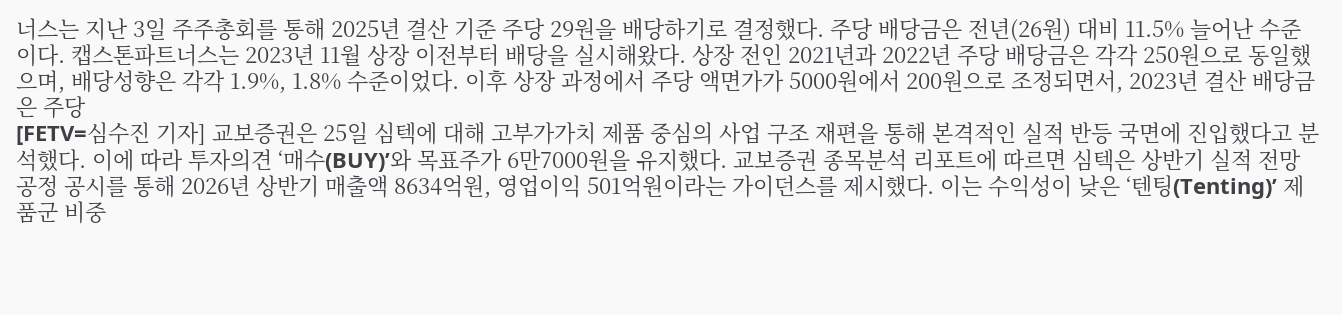너스는 지난 3일 주주총회를 통해 2025년 결산 기준 주당 29원을 배당하기로 결정했다. 주당 배당금은 전년(26원) 대비 11.5% 늘어난 수준이다. 캡스톤파트너스는 2023년 11월 상장 이전부터 배당을 실시해왔다. 상장 전인 2021년과 2022년 주당 배당금은 각각 250원으로 동일했으며, 배당성향은 각각 1.9%, 1.8% 수준이었다. 이후 상장 과정에서 주당 액면가가 5000원에서 200원으로 조정되면서, 2023년 결산 배당금은 주당
[FETV=심수진 기자] 교보증권은 25일 심텍에 대해 고부가가치 제품 중심의 사업 구조 재편을 통해 본격적인 실적 반등 국면에 진입했다고 분석했다. 이에 따라 투자의견 ‘매수(BUY)’와 목표주가 6만7000원을 유지했다. 교보증권 종목분석 리포트에 따르면 심텍은 상반기 실적 전망 공정 공시를 통해 2026년 상반기 매출액 8634억원, 영업이익 501억원이라는 가이던스를 제시했다. 이는 수익성이 낮은 ‘텐팅(Tenting)’ 제품군 비중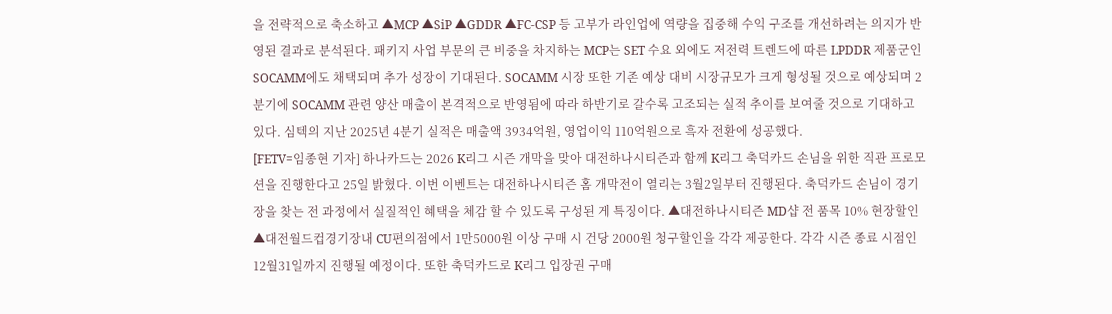을 전략적으로 축소하고 ▲MCP ▲SiP ▲GDDR ▲FC-CSP 등 고부가 라인업에 역량을 집중해 수익 구조를 개선하려는 의지가 반영된 결과로 분석된다. 패키지 사업 부문의 큰 비중을 차지하는 MCP는 SET 수요 외에도 저전력 트렌드에 따른 LPDDR 제품군인 SOCAMM에도 채택되며 추가 성장이 기대된다. SOCAMM 시장 또한 기존 예상 대비 시장규모가 크게 형성될 것으로 예상되며 2분기에 SOCAMM 관련 양산 매출이 본격적으로 반영됨에 따라 하반기로 갈수록 고조되는 실적 추이를 보여줄 것으로 기대하고 있다. 심텍의 지난 2025년 4분기 실적은 매출액 3934억원, 영업이익 110억원으로 흑자 전환에 성공했다.
[FETV=임종현 기자] 하나카드는 2026 K리그 시즌 개막을 맞아 대전하나시티즌과 함께 K리그 축덕카드 손님을 위한 직관 프로모션을 진행한다고 25일 밝혔다. 이번 이벤트는 대전하나시티즌 홈 개막전이 열리는 3월2일부터 진행된다. 축덕카드 손님이 경기장을 찾는 전 과정에서 실질적인 혜택을 체감 할 수 있도록 구성된 게 특징이다. ▲대전하나시티즌 MD샵 전 품목 10% 현장할인 ▲대전월드컵경기장내 CU편의점에서 1만5000원 이상 구매 시 건당 2000원 청구할인을 각각 제공한다. 각각 시즌 종료 시점인 12월31일까지 진행될 예정이다. 또한 축덕카드로 K리그 입장권 구매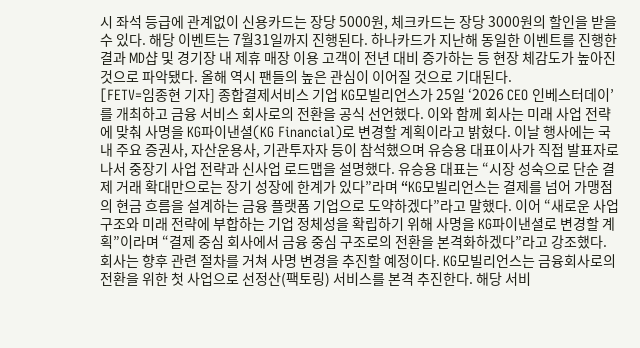시 좌석 등급에 관계없이 신용카드는 장당 5000원, 체크카드는 장당 3000원의 할인을 받을 수 있다. 해당 이벤트는 7월31일까지 진행된다. 하나카드가 지난해 동일한 이벤트를 진행한 결과 MD샵 및 경기장 내 제휴 매장 이용 고객이 전년 대비 증가하는 등 현장 체감도가 높아진 것으로 파악됐다. 올해 역시 팬들의 높은 관심이 이어질 것으로 기대된다.
[FETV=임종현 기자] 종합결제서비스 기업 KG모빌리언스가 25일 ‘2026 CEO 인베스터데이’를 개최하고 금융 서비스 회사로의 전환을 공식 선언했다. 이와 함께 회사는 미래 사업 전략에 맞춰 사명을 KG파이낸셜(KG Financial)로 변경할 계획이라고 밝혔다. 이날 행사에는 국내 주요 증권사, 자산운용사, 기관투자자 등이 참석했으며 유승용 대표이사가 직접 발표자로 나서 중장기 사업 전략과 신사업 로드맵을 설명했다. 유승용 대표는 “시장 성숙으로 단순 결제 거래 확대만으로는 장기 성장에 한계가 있다”라며 “KG모빌리언스는 결제를 넘어 가맹점의 현금 흐름을 설계하는 금융 플랫폼 기업으로 도약하겠다”라고 말했다. 이어 “새로운 사업 구조와 미래 전략에 부합하는 기업 정체성을 확립하기 위해 사명을 KG파이낸셜로 변경할 계획”이라며 “결제 중심 회사에서 금융 중심 구조로의 전환을 본격화하겠다”라고 강조했다. 회사는 향후 관련 절차를 거쳐 사명 변경을 추진할 예정이다. KG모빌리언스는 금융회사로의 전환을 위한 첫 사업으로 선정산(팩토링) 서비스를 본격 추진한다. 해당 서비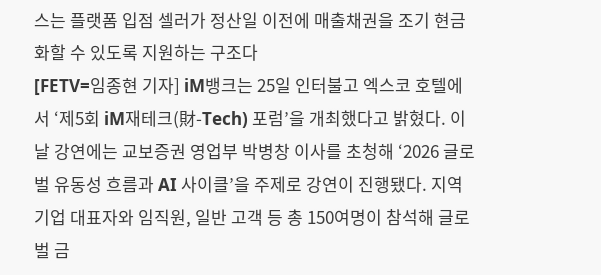스는 플랫폼 입점 셀러가 정산일 이전에 매출채권을 조기 현금화할 수 있도록 지원하는 구조다
[FETV=임종현 기자] iM뱅크는 25일 인터불고 엑스코 호텔에서 ‘제5회 iM재테크(財-Tech) 포럼’을 개최했다고 밝혔다. 이날 강연에는 교보증권 영업부 박병창 이사를 초청해 ‘2026 글로벌 유동성 흐름과 AI 사이클’을 주제로 강연이 진행됐다. 지역 기업 대표자와 임직원, 일반 고객 등 총 150여명이 참석해 글로벌 금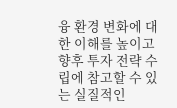융 환경 변화에 대한 이해를 높이고 향후 투자 전략 수립에 참고할 수 있는 실질적인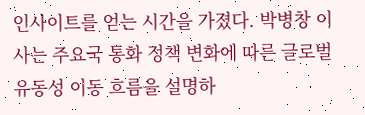인사이트를 얻는 시간을 가졌다. 박병창 이사는 주요국 통화 정책 변화에 따른 글로벌 유동성 이동 흐름을 설명하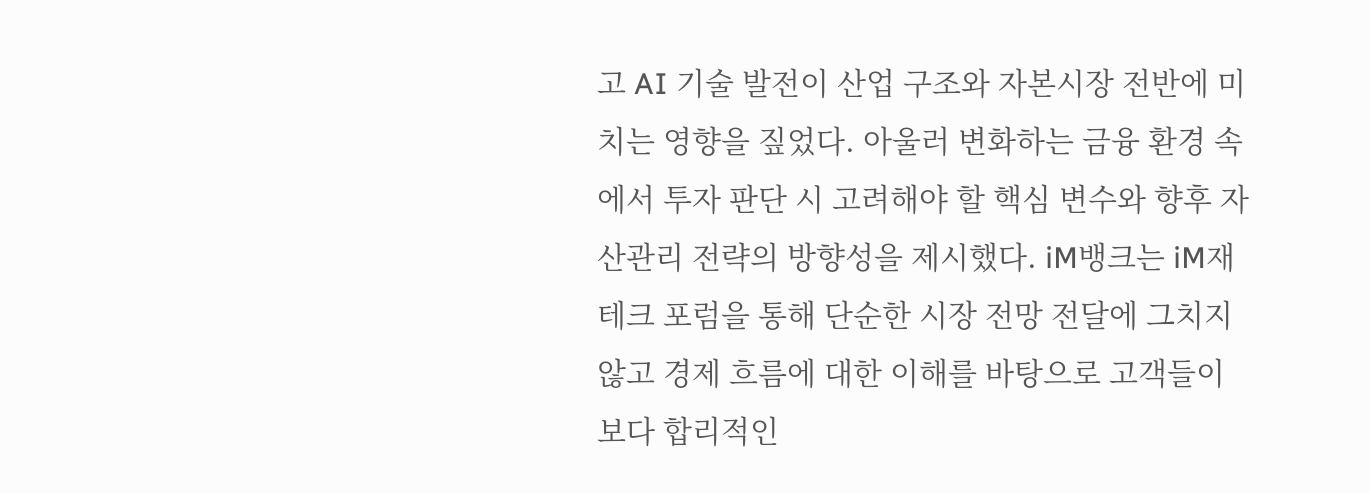고 AI 기술 발전이 산업 구조와 자본시장 전반에 미치는 영향을 짚었다. 아울러 변화하는 금융 환경 속에서 투자 판단 시 고려해야 할 핵심 변수와 향후 자산관리 전략의 방향성을 제시했다. iM뱅크는 iM재테크 포럼을 통해 단순한 시장 전망 전달에 그치지 않고 경제 흐름에 대한 이해를 바탕으로 고객들이 보다 합리적인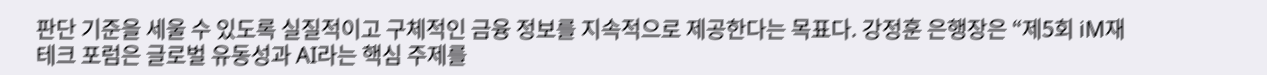판단 기준을 세울 수 있도록 실질적이고 구체적인 금융 정보를 지속적으로 제공한다는 목표다. 강정훈 은행장은 “제5회 iM재테크 포럼은 글로벌 유동성과 AI라는 핵심 주제를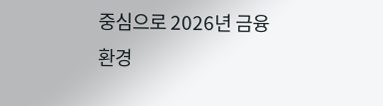중심으로 2026년 금융 환경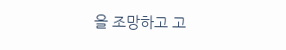을 조망하고 고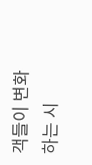객들이 변화하는 시